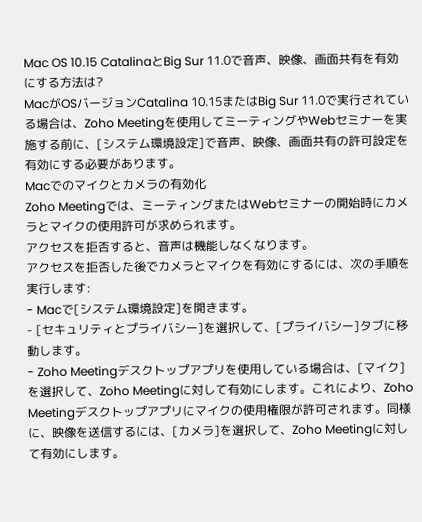Mac OS 10.15 CatalinaとBig Sur 11.0で音声、映像、画面共有を有効にする方法は?
MacがOSバージョンCatalina 10.15またはBig Sur 11.0で実行されている場合は、Zoho Meetingを使用してミーティングやWebセミナーを実施する前に、[システム環境設定]で音声、映像、画面共有の許可設定を有効にする必要があります。
Macでのマイクとカメラの有効化
Zoho Meetingでは、ミーティングまたはWebセミナーの開始時にカメラとマイクの使用許可が求められます。
アクセスを拒否すると、音声は機能しなくなります。
アクセスを拒否した後でカメラとマイクを有効にするには、次の手順を実行します:
- Macで[システム環境設定]を開きます。
- [セキュリティとプライバシー]を選択して、[プライバシー]タブに移動します。
- Zoho Meetingデスクトップアプリを使用している場合は、[マイク]を選択して、Zoho Meetingに対して有効にします。これにより、Zoho Meetingデスクトップアプリにマイクの使用権限が許可されます。同様に、映像を送信するには、[カメラ]を選択して、Zoho Meetingに対して有効にします。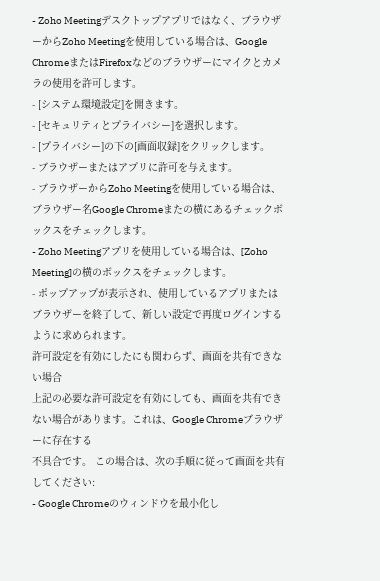- Zoho Meetingデスクトップアプリではなく、ブラウザーからZoho Meetingを使用している場合は、Google ChromeまたはFirefoxなどのブラウザーにマイクとカメラの使用を許可します。
- [システム環境設定]を開きます。
- [セキュリティとプライバシー]を選択します。
- [プライバシー]の下の[画面収録]をクリックします。
- ブラウザーまたはアプリに許可を与えます。
- ブラウザーからZoho Meetingを使用している場合は、ブラウザー名Google Chromeまたの横にあるチェックボックスをチェックします。
- Zoho Meetingアプリを使用している場合は、[Zoho Meeting]の横のボックスをチェックします。
- ポップアップが表示され、使用しているアプリまたはブラウザーを終了して、新しい設定で再度ログインするように求められます。
許可設定を有効にしたにも関わらず、画面を共有できない場合
上記の必要な許可設定を有効にしても、画面を共有できない場合があります。これは、Google Chromeブラウザーに存在する
不具合です。 この場合は、次の手順に従って画面を共有してください:
- Google Chromeのウィンドウを最小化し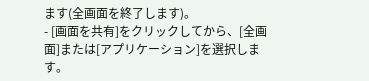ます(全画面を終了します)。
- [画面を共有]をクリックしてから、[全画面]または[アプリケーション]を選択します。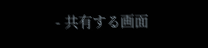- 共有する画面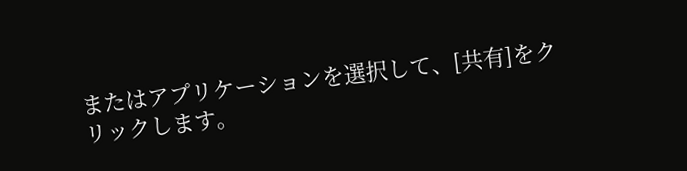またはアプリケーションを選択して、[共有]をクリックします。